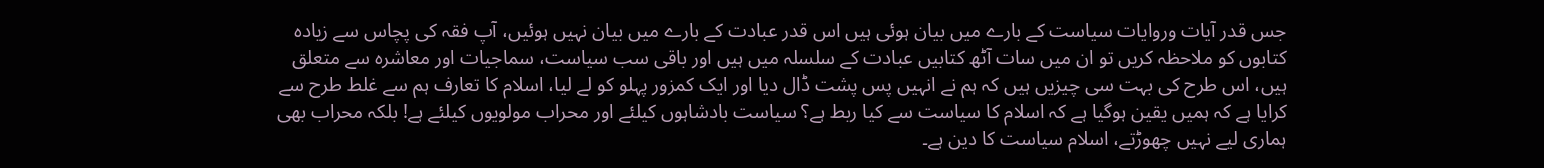جس قدر آیات وروایات سیاست کے بارے میں بیان ہوئی ہیں اس قدر عبادت کے بارے میں بیان نہیں ہوئیں، آپ فقہ کی پچاس سے زیادہ کتابوں کو ملاحظہ کریں تو ان میں سات آٹھ کتابیں عبادت کے سلسلہ میں ہیں اور باقی سب سیاست، سماجیات اور معاشرہ سے متعلق ہیں، اس طرح کی بہت سی چیزیں ہیں کہ ہم نے انہیں پس پشت ڈال دیا اور ایک کمزور پہلو کو لے لیا، اسلام کا تعارف ہم سے غلط طرح سے کرایا ہے کہ ہمیں یقین ہوگیا ہے کہ اسلام کا سیاست سے کیا ربط ہے؟ سیاست بادشاہوں کیلئے اور محراب مولویوں کیلئے ہے! بلکہ محراب بھی ہماری لیے نہیں چھوڑتے، اسلام سیاست کا دین ہے۔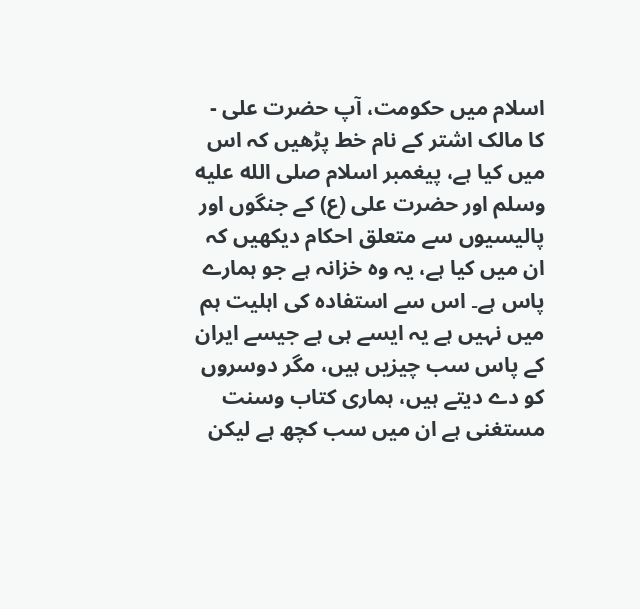اسلام میں حکومت، آپ حضرت علی - کا مالک اشتر کے نام خط پڑھیں کہ اس میں کیا ہے، پیغمبر اسلام صلى الله عليه وسلم اور حضرت علی (ع) کے جنگوں اور پالیسیوں سے متعلق احکام دیکھیں کہ ان میں کیا ہے، یہ وہ خزانہ ہے جو ہمارے پاس ہے۔ اس سے استفادہ کی اہلیت ہم میں نہیں ہے یہ ایسے ہی ہے جیسے ایران کے پاس سب چیزیں ہیں، مگر دوسروں کو دے دیتے ہیں، ہماری کتاب وسنت مستغنی ہے ان میں سب کچھ ہے لیکن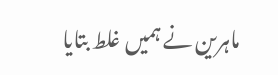ماہرین نے ہمیں غلط بتایا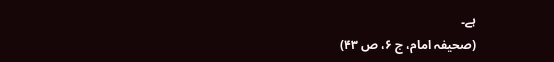ہے۔
(صحیفہ امام، ج ۶، ص ۴۳)